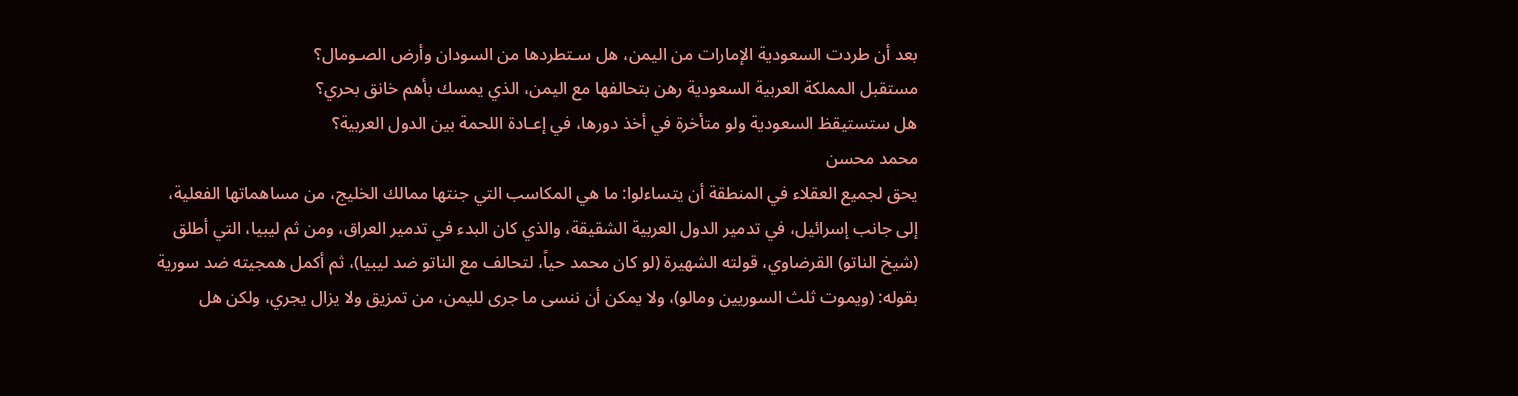بعد أن طردت السعودية الإمارات من اليمن، هل سـتطردها من السودان وأرض الصـومال؟
مستقبل المملكة العربية السعودية رهن بتحالفها مع اليمن، الذي يمسك بأهم خانق بحري؟
هل ستستيقظ السعودية ولو متأخرة في أخذ دورها، في إعـادة اللحمة بين الدول العربية؟
محمد محسن
يحق لجميع العقلاء في المنطقة أن يتساءلوا: ما هي المكاسب التي جنتها ممالك الخليج، من مساهماتها الفعلية، إلى جانب إسرائيل، في تدمير الدول العربية الشقيقة، والذي كان البدء في تدمير العراق، ومن ثم ليبيا، التي أطلق (شيخ الناتو) القرضاوي، قولته الشهيرة (لو كان محمد حياً، لتحالف مع الناتو ضد ليبيا)، ثم أكمل همجيته ضد سورية بقوله: (ويموت ثلث السوريين ومالو)، ولا يمكن أن ننسى ما جرى لليمن، من تمزيق ولا يزال يجري، ولكن هل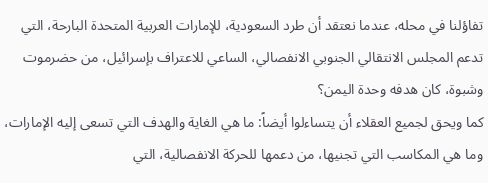تفاؤلنا في محله، عندما نعتقد أن طرد السعودية، للإمارات العربية المتحدة البارحة، التي تدعم المجلس الانتقالي الجنوبي الانفصالي، الساعي للاعتراف بإسرائيل، من حضرموت وشبوة، كان هدفه وحدة اليمن؟
كما ويحق لجميع العقلاء أن يتساءلوا أيضاً: ما هي الغاية والهدف التي تسعى إليه الإمارات، وما هي المكاسب التي تجنيها، من دعمها للحركة الانفصالية، التي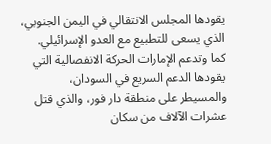يقودها المجلس الانتقالي في اليمن الجنوبي، الذي يسعى للتطبيع مع العدو الإسرائيلي.
كما وتدعم الإمارات الحركة الانفصالية التي يقودها الدعم السريع في السودان، والمسيطر على منطقة دار فور، والذي قتل عشرات الآلاف من سكان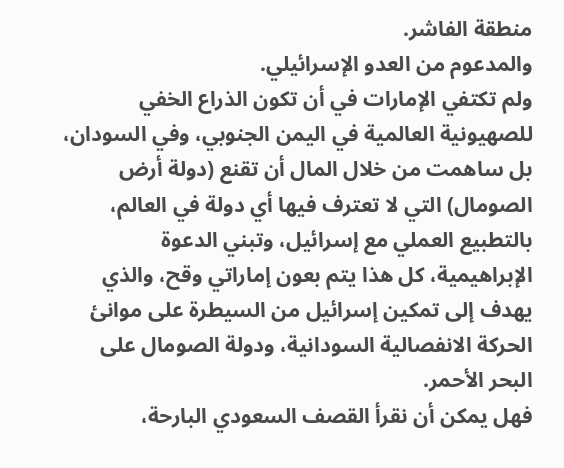منطقة الفاشر.
والمدعوم من العدو الإسرائيلي.
ولم تكتفي الإمارات في أن تكون الذراع الخفي للصهيونية العالمية في اليمن الجنوبي، وفي السودان، بل ساهمت من خلال المال أن تقنع (دولة أرض الصومال) التي لا تعترف فيها أي دولة في العالم، بالتطبيع العملي مع إسرائيل، وتبني الدعوة الإبراهيمية، كل هذا يتم بعون إماراتي وقح، والذي يهدف إلى تمكين إسرائيل من السيطرة على موانئ الحركة الانفصالية السودانية، ودولة الصومال على البحر الأحمر.
فهل يمكن أن نقرأ القصف السعودي البارحة،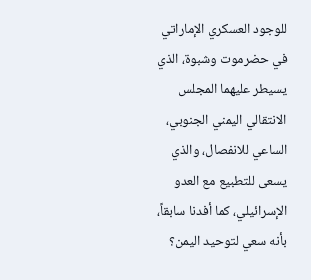للوجود العسكري الإماراتي في حضرموت وشبوة، الذي يسيطر عليهما المجلس الانتقالي اليمني الجنوبي، الساعي للانفصال، والذي يسعى للتطبيع مع العدو الإسرائيلي، كما أفدنا سابقاً، بأنه سعي لتوحيد اليمن؟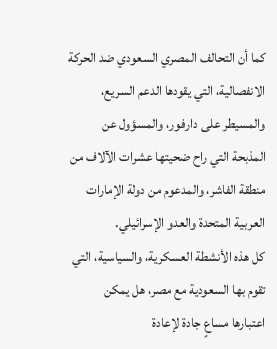كما أن التحالف المصري السعودي ضد الحركة الانفصالية، التي يقودها الدعم السريع، والمسيطر على دارفور، والمسؤول عن المذبحة التي راح ضحيتها عشرات الآلاف من منطقة الفاشر، والمدعوم من دولة الإمارات العربية المتحدة والعدو الإسرائيلي.
كل هذه الأنشطة العسكرية، والسياسية، التي تقوم بها السعودية مع مصر، هل يمكن اعتبارها مساعٍ جادة لإعادة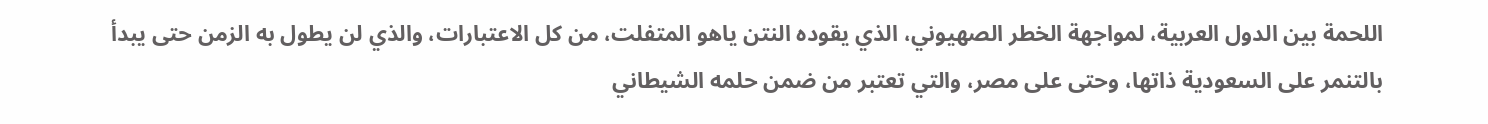اللحمة بين الدول العربية، لمواجهة الخطر الصهيوني، الذي يقوده النتن ياهو المتفلت، من كل الاعتبارات، والذي لن يطول به الزمن حتى يبدأ بالتنمر على السعودية ذاتها، وحتى على مصر، والتي تعتبر من ضمن حلمه الشيطاني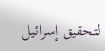لتحقيق إسرائيل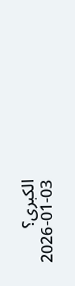الكبرى؟
2026-01-03